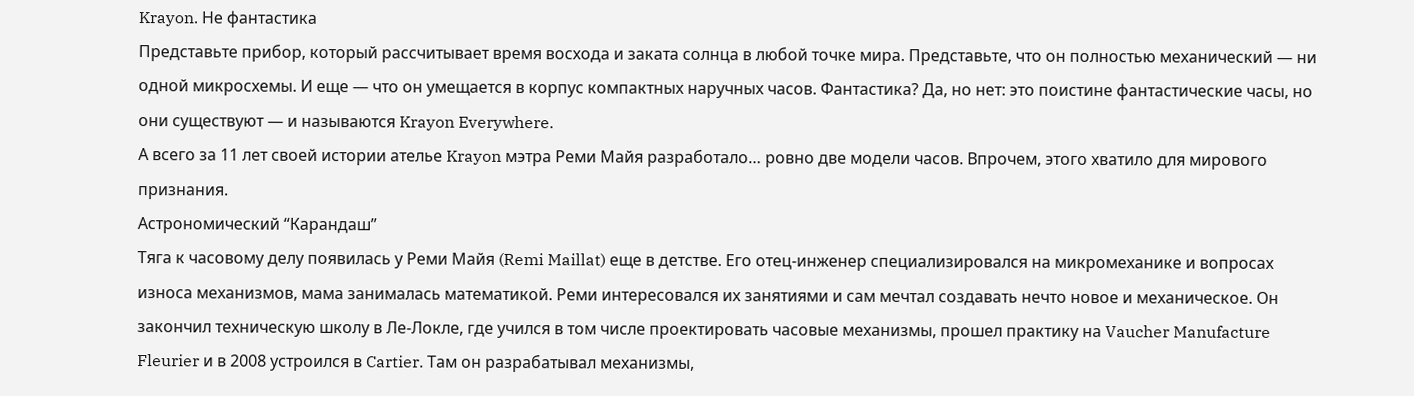Krayon. Не фантастика
Представьте прибор, который рассчитывает время восхода и заката солнца в любой точке мира. Представьте, что он полностью механический — ни одной микросхемы. И еще — что он умещается в корпус компактных наручных часов. Фантастика? Да, но нет: это поистине фантастические часы, но они существуют — и называются Krayon Everywhere.
А всего за 11 лет своей истории ателье Krayon мэтра Реми Майя разработало… ровно две модели часов. Впрочем, этого хватило для мирового признания.
Астрономический “Карандаш”
Тяга к часовому делу появилась у Реми Майя (Remi Maillat) еще в детстве. Его отец-инженер специализировался на микромеханике и вопросах износа механизмов, мама занималась математикой. Реми интересовался их занятиями и сам мечтал создавать нечто новое и механическое. Он закончил техническую школу в Ле-Локле, где учился в том числе проектировать часовые механизмы, прошел практику на Vaucher Manufacture Fleurier и в 2008 устроился в Cartier. Там он разрабатывал механизмы,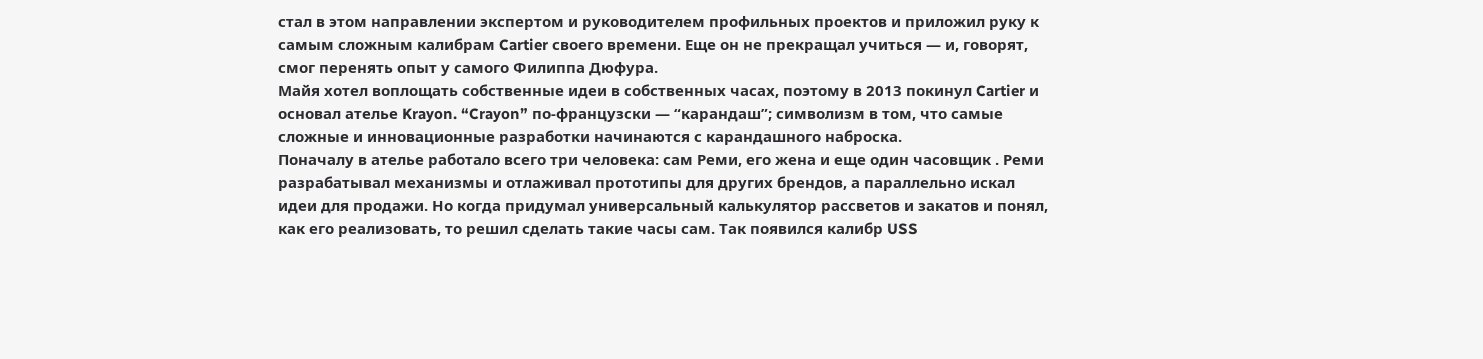стал в этом направлении экспертом и руководителем профильных проектов и приложил руку к самым сложным калибрам Cartier своего времени. Еще он не прекращал учиться — и, говорят, смог перенять опыт у самого Филиппа Дюфура.
Майя хотел воплощать собственные идеи в собственных часах, поэтому в 2013 покинул Cartier и основал ателье Krayon. “Crayon” по-французски — “карандаш”; символизм в том, что самые сложные и инновационные разработки начинаются с карандашного наброска.
Поначалу в ателье работало всего три человека: сам Реми, его жена и еще один часовщик . Реми разрабатывал механизмы и отлаживал прототипы для других брендов, а параллельно искал идеи для продажи. Но когда придумал универсальный калькулятор рассветов и закатов и понял, как его реализовать, то решил сделать такие часы сам. Так появился калибр USS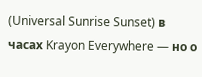(Universal Sunrise Sunset) в часах Krayon Everywhere — но о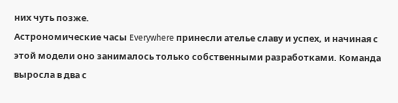них чуть позже.
Астрономические часы Everywhere принесли ателье славу и успех, и начиная с этой модели оно занималось только собственными разработками. Команда выросла в два с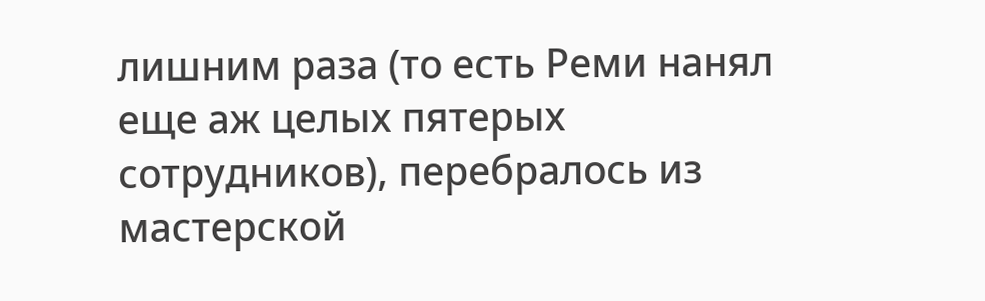лишним раза (то есть Реми нанял еще аж целых пятерых сотрудников), перебралось из мастерской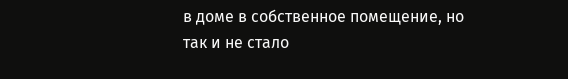в доме в собственное помещение, но так и не стало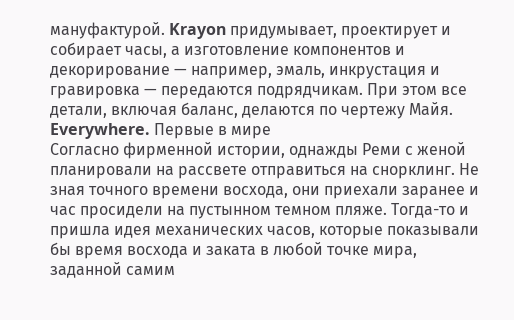мануфактурой. Krayon придумывает, проектирует и собирает часы, а изготовление компонентов и декорирование — например, эмаль, инкрустация и гравировка — передаются подрядчикам. При этом все детали, включая баланс, делаются по чертежу Майя.
Everywhere. Первые в мире
Согласно фирменной истории, однажды Реми с женой планировали на рассвете отправиться на снорклинг. Не зная точного времени восхода, они приехали заранее и час просидели на пустынном темном пляже. Тогда-то и пришла идея механических часов, которые показывали бы время восхода и заката в любой точке мира, заданной самим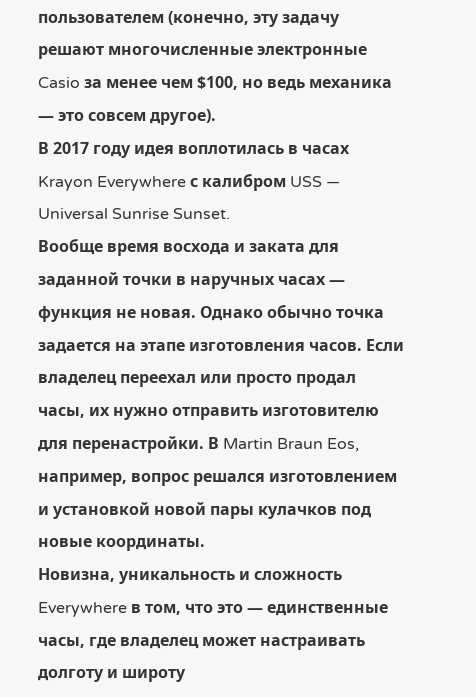пользователем (конечно, эту задачу решают многочисленные электронные Casio за менее чем $100, но ведь механика — это совсем другое).
В 2017 году идея воплотилась в часах Krayon Everywhere с калибром USS — Universal Sunrise Sunset.
Вообще время восхода и заката для заданной точки в наручных часах — функция не новая. Однако обычно точка задается на этапе изготовления часов. Если владелец переехал или просто продал часы, их нужно отправить изготовителю для перенастройки. В Martin Braun Eos, например, вопрос решался изготовлением и установкой новой пары кулачков под новые координаты.
Новизна, уникальность и сложность Everywhere в том, что это — единственные часы, где владелец может настраивать долготу и широту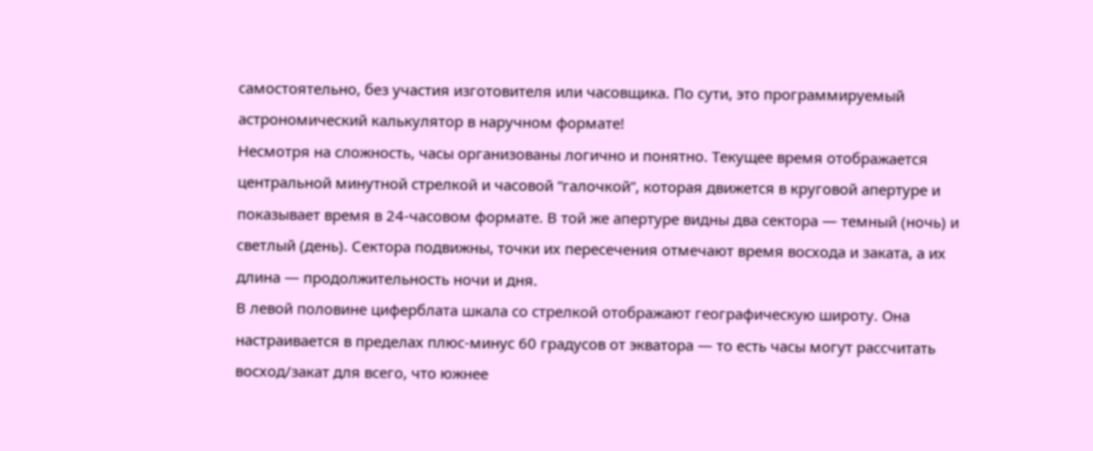самостоятельно, без участия изготовителя или часовщика. По сути, это программируемый астрономический калькулятор в наручном формате!
Несмотря на сложность, часы организованы логично и понятно. Текущее время отображается центральной минутной стрелкой и часовой “галочкой”, которая движется в круговой апертуре и показывает время в 24-часовом формате. В той же апертуре видны два сектора — темный (ночь) и светлый (день). Сектора подвижны, точки их пересечения отмечают время восхода и заката, а их длина — продолжительность ночи и дня.
В левой половине циферблата шкала со стрелкой отображают географическую широту. Она настраивается в пределах плюс-минус 60 градусов от экватора — то есть часы могут рассчитать восход/закат для всего, что южнее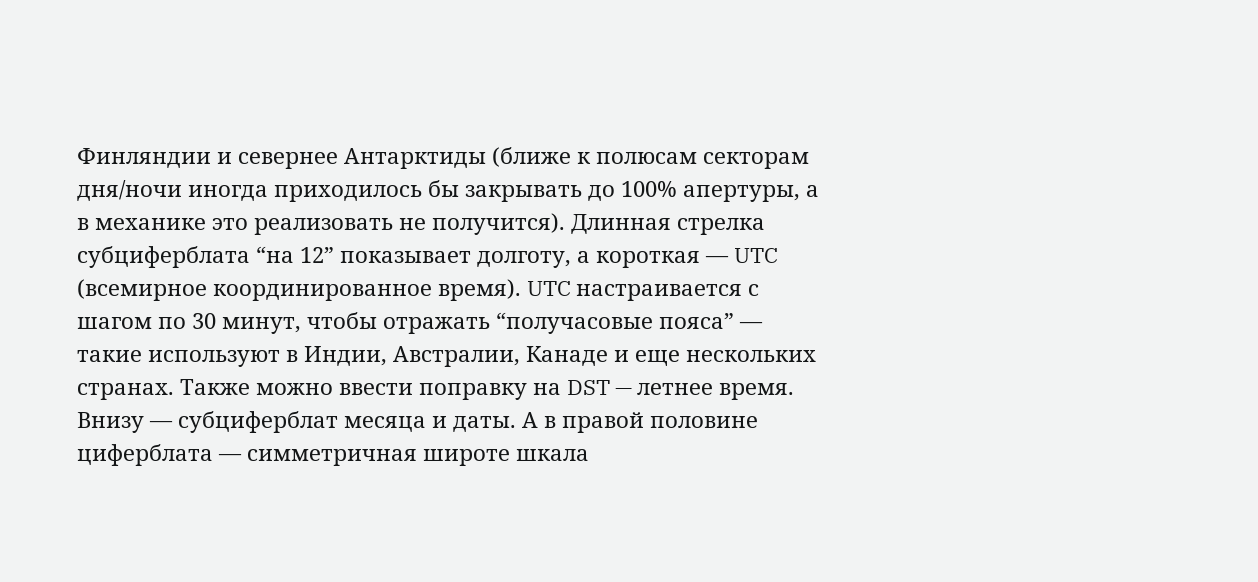Финляндии и севернее Антарктиды (ближе к полюсам секторам дня/ночи иногда приходилось бы закрывать до 100% апертуры, а в механике это реализовать не получится). Длинная стрелка субциферблата “на 12” показывает долготу, а короткая — UTC (всемирное координированное время). UTC настраивается с шагом по 30 минут, чтобы отражать “получасовые пояса” — такие используют в Индии, Австралии, Канаде и еще нескольких странах. Также можно ввести поправку на DST — летнее время. Внизу — субциферблат месяца и даты. А в правой половине циферблата — симметричная широте шкала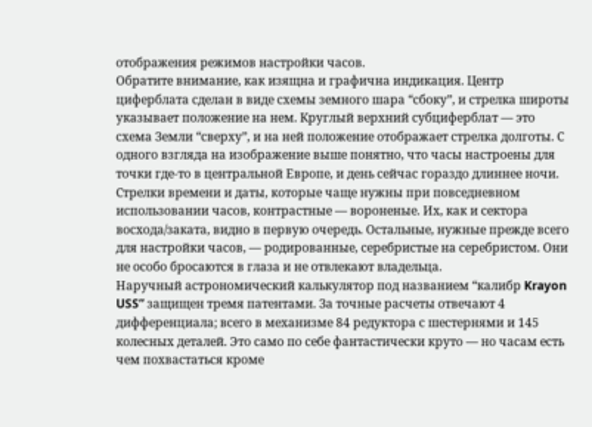отображения режимов настройки часов.
Обратите внимание, как изящна и графична индикация. Центр циферблата сделан в виде схемы земного шара “сбоку”, и стрелка широты указывает положение на нем. Круглый верхний субциферблат — это схема Земли “сверху”, и на ней положение отображает стрелка долготы. С одного взгляда на изображение выше понятно, что часы настроены для точки где-то в центральной Европе, и день сейчас гораздо длиннее ночи. Стрелки времени и даты, которые чаще нужны при повседневном использовании часов, контрастные — вороненые. Их, как и сектора восхода/заката, видно в первую очередь. Остальные, нужные прежде всего для настройки часов, — родированные, серебристые на серебристом. Они не особо бросаются в глаза и не отвлекают владельца.
Наручный астрономический калькулятор под названием “калибр Krayon USS” защищен тремя патентами. За точные расчеты отвечают 4 дифференциала; всего в механизме 84 редуктора с шестернями и 145 колесных деталей. Это само по себе фантастически круто — но часам есть чем похвастаться кроме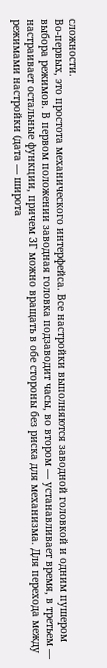сложности.
Во-первых, это простота механического интерфейса. Все настройки выполняются заводной головкой и одним пушером выбора режимов. В первом положении заводная головка подзаводит часы, во втором — устанавливает время, в третьем — настраивает остальные функции, причем ЗГ можно вращать в обе стороны без риска для механизма. Для перехода между режимами настройки (дата — широта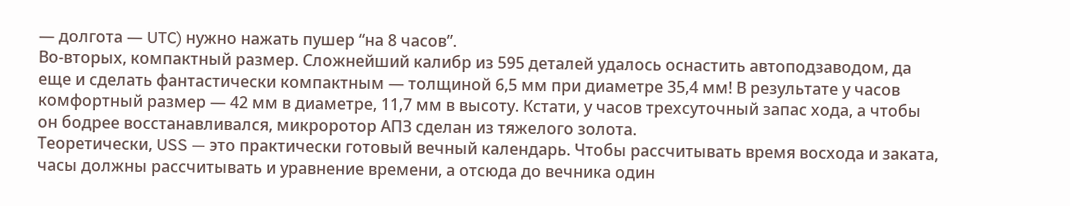— долгота — UTC) нужно нажать пушер “на 8 часов”.
Во-вторых, компактный размер. Сложнейший калибр из 595 деталей удалось оснастить автоподзаводом, да еще и сделать фантастически компактным — толщиной 6,5 мм при диаметре 35,4 мм! В результате у часов комфортный размер — 42 мм в диаметре, 11,7 мм в высоту. Кстати, у часов трехсуточный запас хода, а чтобы он бодрее восстанавливался, микроротор АПЗ сделан из тяжелого золота.
Теоретически, USS — это практически готовый вечный календарь. Чтобы рассчитывать время восхода и заката, часы должны рассчитывать и уравнение времени, а отсюда до вечника один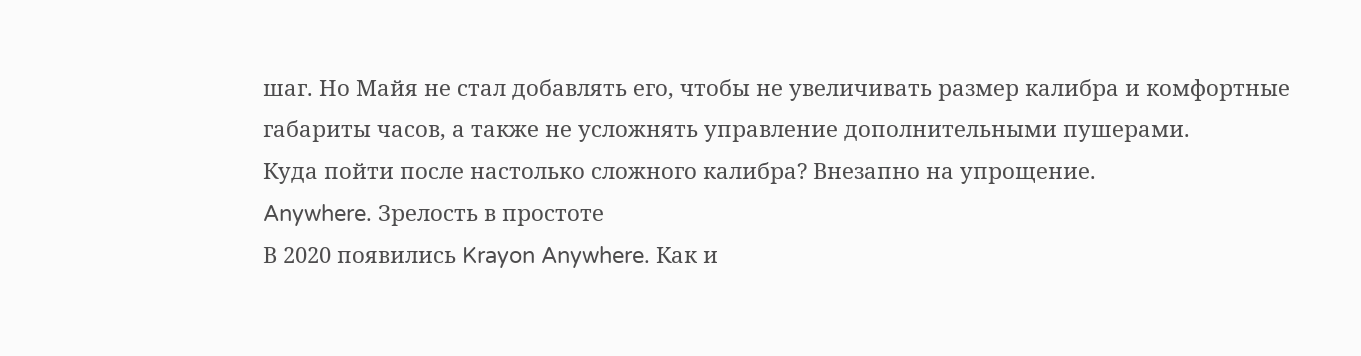шаг. Но Майя не стал добавлять его, чтобы не увеличивать размер калибра и комфортные габариты часов, а также не усложнять управление дополнительными пушерами.
Куда пойти после настолько сложного калибра? Внезапно на упрощение.
Anywhere. Зрелость в простоте
В 2020 появились Krayon Anywhere. Как и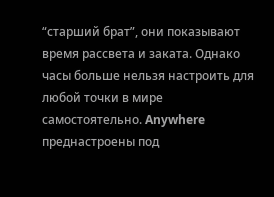“старший брат”, они показывают время рассвета и заката. Однако часы больше нельзя настроить для любой точки в мире самостоятельно. Anywhere преднастроены под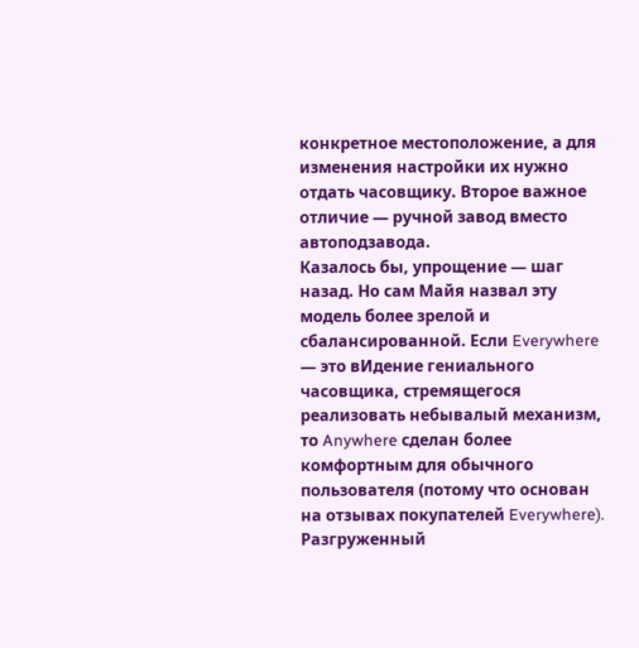конкретное местоположение, а для изменения настройки их нужно отдать часовщику. Второе важное отличие — ручной завод вместо автоподзавода.
Казалось бы, упрощение — шаг назад. Но сам Майя назвал эту модель более зрелой и сбалансированной. Если Everywhere — это вИдение гениального часовщика, стремящегося реализовать небывалый механизм, то Anywhere сделан более комфортным для обычного пользователя (потому что основан на отзывах покупателей Everywhere).
Разгруженный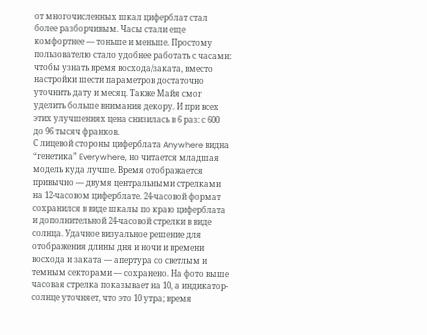от многочисленных шкал циферблат стал более разборчивым. Часы стали еще комфортнее — тоньше и меньше. Простому пользователю стало удобнее работать с часами: чтобы узнать время восхода/заката, вместо настройки шести параметров достаточно уточнить дату и месяц. Также Майя смог уделить больше внимания декору. И при всех этих улучшениях цена снизилась в 6 раз: с 600 до 96 тысяч франков.
С лицевой стороны циферблата Anywhere видна “генетика” Everywhere, но читается младшая модель куда лучше. Время отображается привычно — двумя центральными стрелками на 12-часовом циферблате. 24-часовой формат сохранился в виде шкалы по краю циферблата и дополнительной 24-часовой стрелки в виде солнца. Удачное визуальное решение для отображения длины дня и ночи и времени восхода и заката — апертура со светлым и темным секторами — сохранено. На фото выше часовая стрелка показывает на 10, а индикатор-солнце уточняет, что это 10 утра; время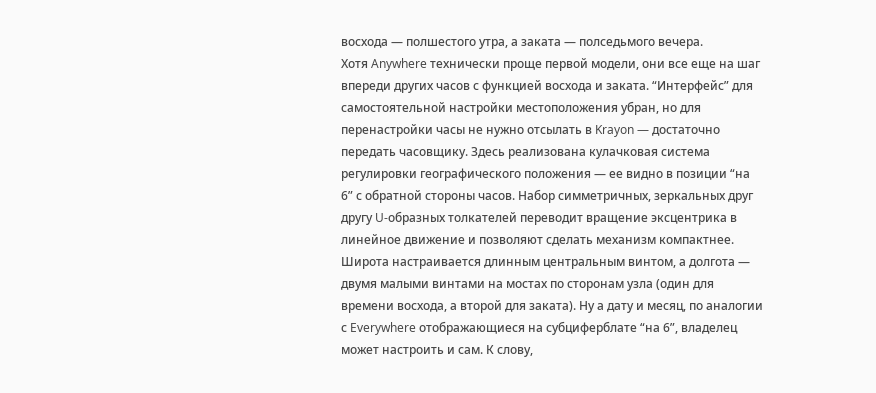восхода — полшестого утра, а заката — полседьмого вечера.
Хотя Anywhere технически проще первой модели, они все еще на шаг впереди других часов с функцией восхода и заката. “Интерфейс” для самостоятельной настройки местоположения убран, но для перенастройки часы не нужно отсылать в Krayon — достаточно передать часовщику. Здесь реализована кулачковая система регулировки географического положения — ее видно в позиции “на 6” с обратной стороны часов. Набор симметричных, зеркальных друг другу U-образных толкателей переводит вращение эксцентрика в линейное движение и позволяют сделать механизм компактнее.
Широта настраивается длинным центральным винтом, а долгота — двумя малыми винтами на мостах по сторонам узла (один для времени восхода, а второй для заката). Ну а дату и месяц, по аналогии с Everywhere отображающиеся на субциферблате “на 6”, владелец может настроить и сам. К слову,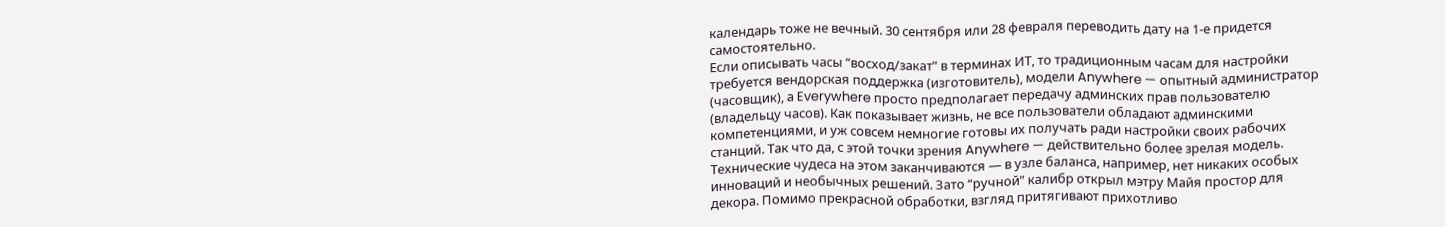календарь тоже не вечный. 30 сентября или 28 февраля переводить дату на 1-е придется самостоятельно.
Если описывать часы “восход/закат” в терминах ИТ, то традиционным часам для настройки требуется вендорская поддержка (изготовитель), модели Anywhere — опытный администратор (часовщик), а Everywhere просто предполагает передачу админских прав пользователю (владельцу часов). Как показывает жизнь, не все пользователи обладают админскими компетенциями, и уж совсем немногие готовы их получать ради настройки своих рабочих станций. Так что да, с этой точки зрения Anywhere — действительно более зрелая модель.
Технические чудеса на этом заканчиваются — в узле баланса, например, нет никаких особых инноваций и необычных решений. Зато “ручной” калибр открыл мэтру Майя простор для декора. Помимо прекрасной обработки, взгляд притягивают прихотливо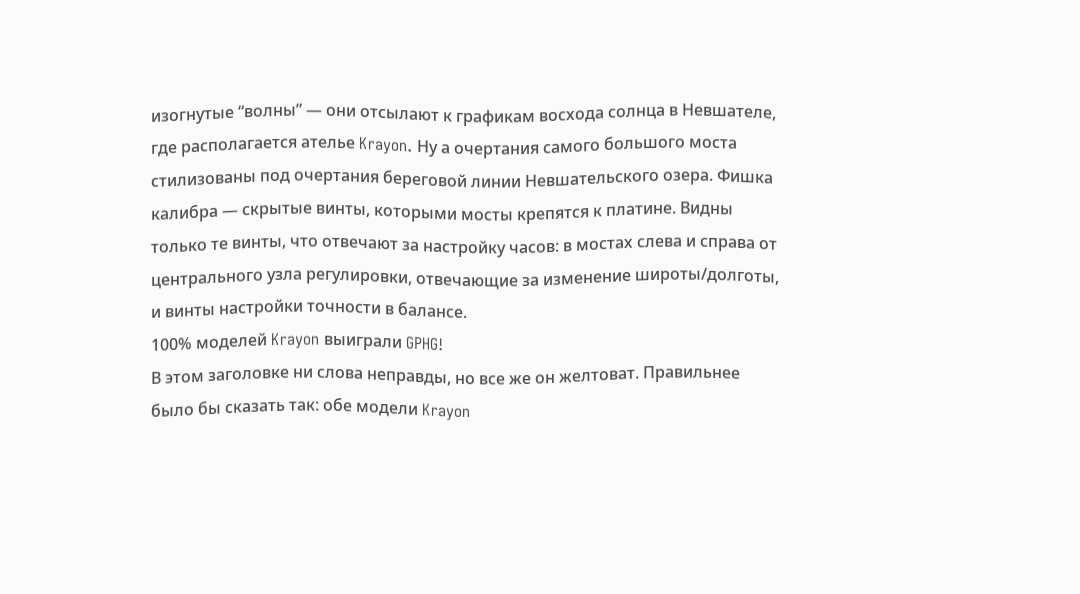изогнутые “волны” — они отсылают к графикам восхода солнца в Невшателе, где располагается ателье Krayon. Ну а очертания самого большого моста стилизованы под очертания береговой линии Невшательского озера. Фишка калибра — скрытые винты, которыми мосты крепятся к платине. Видны только те винты, что отвечают за настройку часов: в мостах слева и справа от центрального узла регулировки, отвечающие за изменение широты/долготы, и винты настройки точности в балансе.
100% моделей Krayon выиграли GPHG!
В этом заголовке ни слова неправды, но все же он желтоват. Правильнее было бы сказать так: обе модели Krayon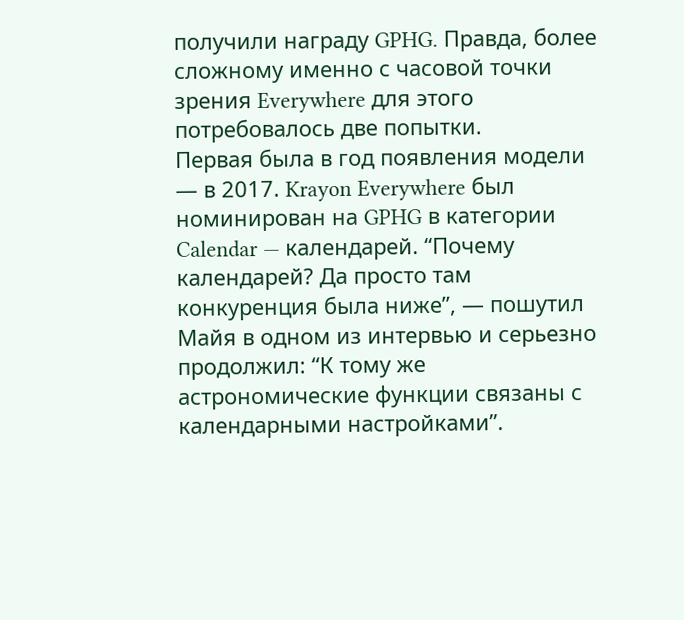получили награду GPHG. Правда, более сложному именно с часовой точки зрения Everywhere для этого потребовалось две попытки.
Первая была в год появления модели — в 2017. Krayon Everywhere был номинирован на GPHG в категории Calendar — календарей. “Почему календарей? Да просто там конкуренция была ниже”, — пошутил Майя в одном из интервью и серьезно продолжил: “К тому же астрономические функции связаны с календарными настройками”.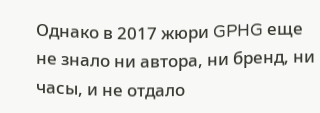Однако в 2017 жюри GPHG еще не знало ни автора, ни бренд, ни часы, и не отдало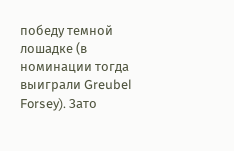победу темной лошадке (в номинации тогда выиграли Greubel Forsey). Зато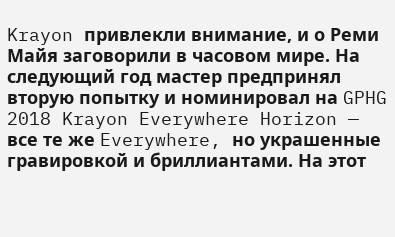Krayon привлекли внимание, и о Реми Майя заговорили в часовом мире. На следующий год мастер предпринял вторую попытку и номинировал на GPHG 2018 Krayon Everywhere Horizon — все те же Everywhere, но украшенные гравировкой и бриллиантами. На этот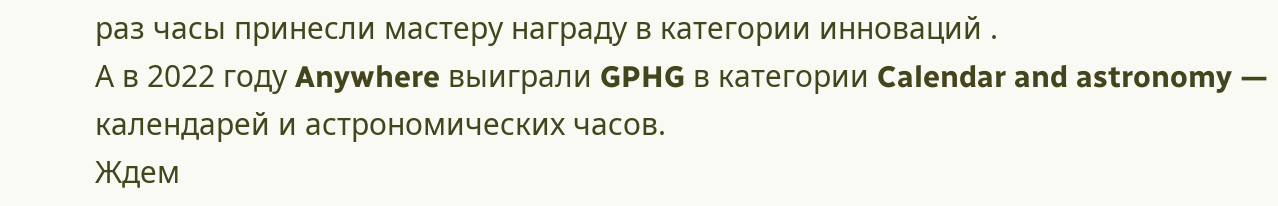раз часы принесли мастеру награду в категории инноваций .
А в 2022 году Anywhere выиграли GPHG в категории Calendar and astronomy — календарей и астрономических часов.
Ждем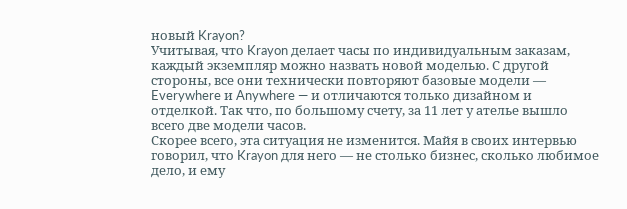новый Krayon?
Учитывая, что Krayon делает часы по индивидуальным заказам, каждый экземпляр можно назвать новой моделью. С другой стороны, все они технически повторяют базовые модели — Everywhere и Anywhere — и отличаются только дизайном и отделкой. Так что, по большому счету, за 11 лет у ателье вышло всего две модели часов.
Скорее всего, эта ситуация не изменится. Майя в своих интервью говорил, что Krayon для него — не столько бизнес, сколько любимое дело, и ему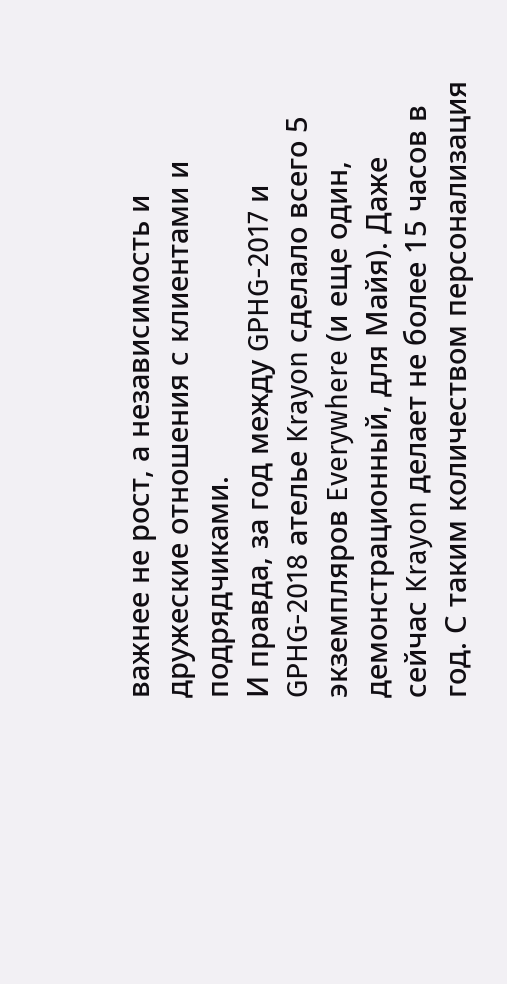важнее не рост, а независимость и дружеские отношения с клиентами и подрядчиками.
И правда, за год между GPHG-2017 и GPHG-2018 ателье Krayon сделало всего 5 экземпляров Everywhere (и еще один, демонстрационный, для Майя). Даже сейчас Krayon делает не более 15 часов в год. С таким количеством персонализация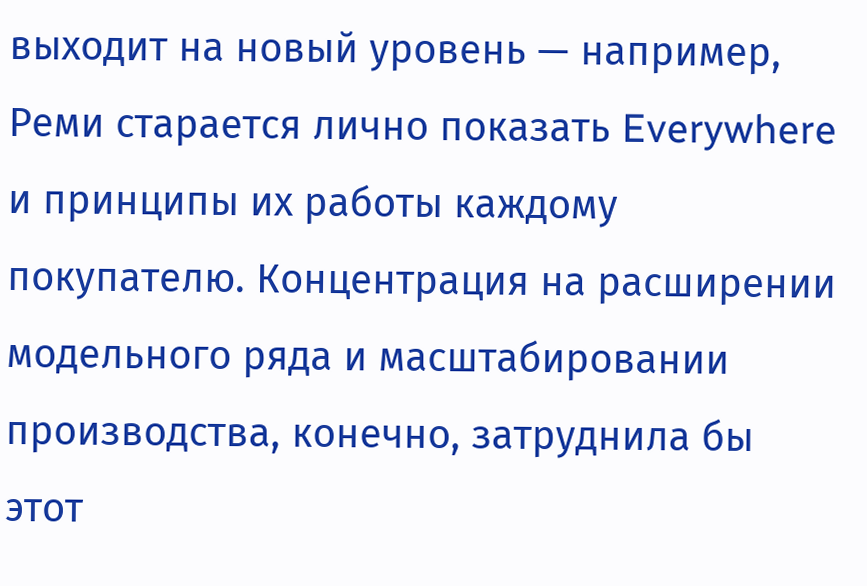выходит на новый уровень — например, Реми старается лично показать Everywhere и принципы их работы каждому покупателю. Концентрация на расширении модельного ряда и масштабировании производства, конечно, затруднила бы этот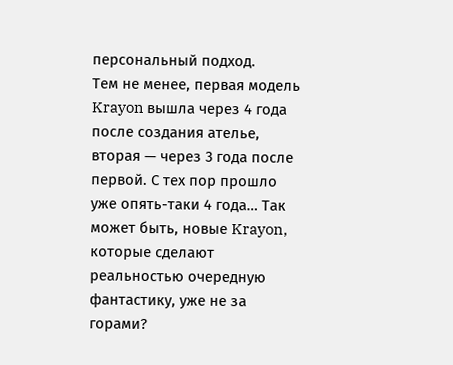персональный подход.
Тем не менее, первая модель Krayon вышла через 4 года после создания ателье, вторая — через 3 года после первой. С тех пор прошло уже опять-таки 4 года… Так может быть, новые Krayon, которые сделают реальностью очередную фантастику, уже не за горами?